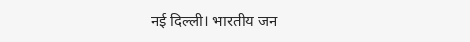नई दिल्ली। भारतीय जन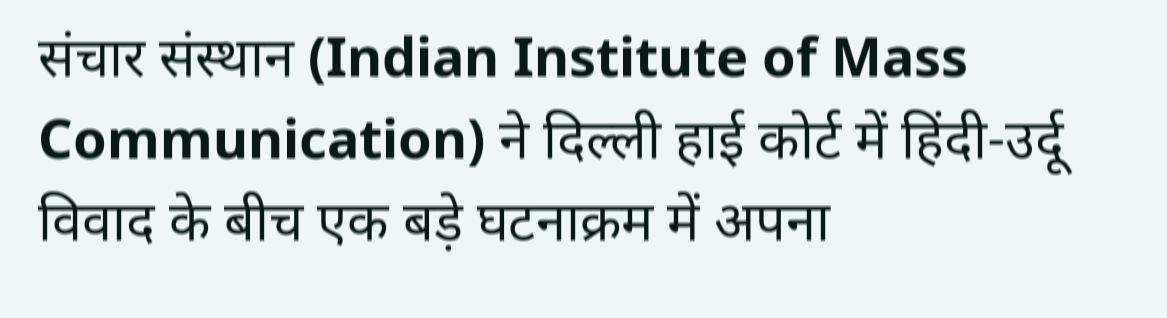संचार संस्थान (Indian Institute of Mass Communication) ने दिल्ली हाई कोर्ट में हिंदी-उर्दू विवाद के बीच एक बड़े घटनाक्रम में अपना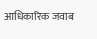आधिकारिक जवाब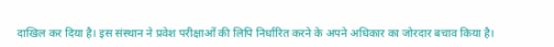दाखिल कर दिया है। इस संस्थान ने प्रवेश परीक्षाओं की लिपि निर्धारित करने के अपने अधिकार का जोरदार बचाव किया है।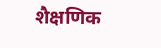शैक्षणिक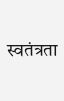स्वतंत्रता